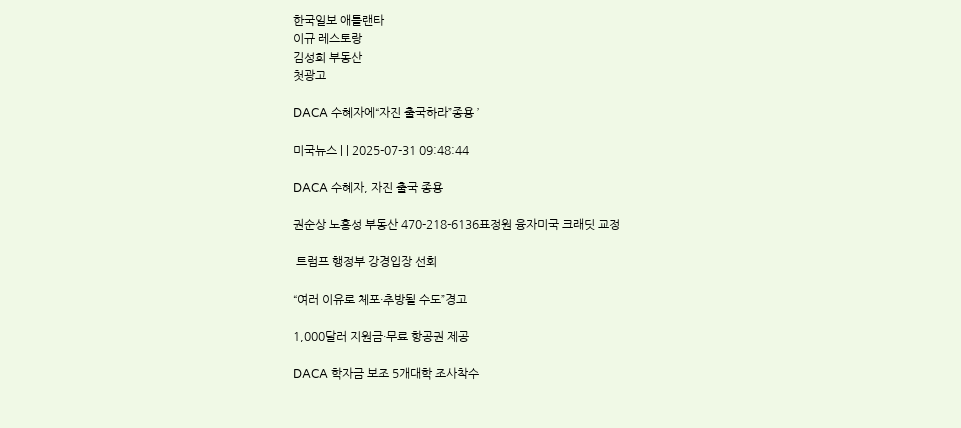한국일보 애틀랜타
이규 레스토랑
김성희 부동산
첫광고

DACA 수혜자에“자진 출국하라”종용 ’

미국뉴스 | | 2025-07-31 09:48:44

DACA 수혜자, 자진 출국 종용

권순상 노흥성 부동산 470-218-6136표정원 융자미국 크래딧 교정

 트럼프 행정부 강경입장 선회

“여러 이유로 체포·추방될 수도”경고

1,000달러 지원금·무료 항공권 제공

DACA 학자금 보조 5개대학 조사착수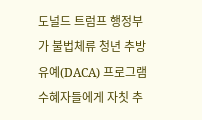도널드 트럼프 행정부가 불법체류 청년 추방유예(DACA) 프로그램 수혜자들에게 자칫 추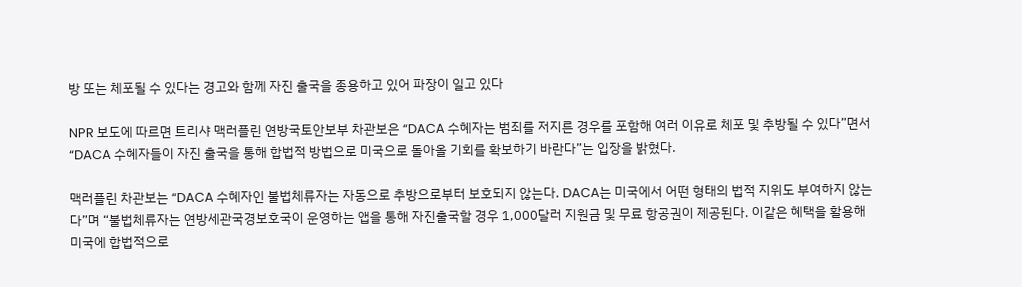방 또는 체포될 수 있다는 경고와 함께 자진 출국을 종용하고 있어 파장이 일고 있다

NPR 보도에 따르면 트리샤 맥러플린 연방국토안보부 차관보은 “DACA 수혜자는 범죄를 저지른 경우를 포함해 여러 이유로 체포 및 추방될 수 있다”면서 “DACA 수혜자들이 자진 출국을 통해 합법적 방법으로 미국으로 돌아올 기회를 확보하기 바란다”는 입장을 밝혔다.

맥러플린 차관보는 “DACA 수혜자인 불법체류자는 자동으로 추방으로부터 보호되지 않는다. DACA는 미국에서 어떤 형태의 법적 지위도 부여하지 않는다”며 “불법체류자는 연방세관국경보호국이 운영하는 앱을 통해 자진출국할 경우 1,000달러 지원금 및 무료 항공권이 제공된다. 이같은 혜택을 활용해 미국에 합법적으로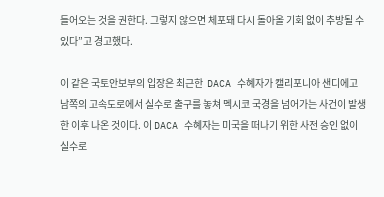들어오는 것을 권한다. 그렇지 않으면 체포돼 다시 돌아올 기회 없이 추방될 수 있다”고 경고했다.

이 같은 국토안보부의 입장은 최근한  DACA 수혜자가 캘리포니아 샌디에고 남쪽의 고속도로에서 실수로 출구를 놓쳐 멕시코 국경을 넘어가는 사건이 발생한 이후 나온 것이다. 이 DACA 수혜자는 미국을 떠나기 위한 사전 승인 없이 실수로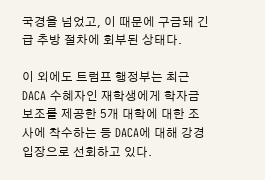국경을 넘었고, 이 때문에 구금돼 긴급 추방 절차에 회부된 상태다.

이 외에도 트럼프 행정부는 최근 DACA 수혜자인 재학생에게 학자금 보조를 제공한 5개 대학에 대한 조사에 착수하는 등 DACA에 대해 강경 입장으로 선회하고 있다.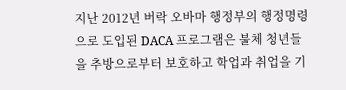지난 2012년 버락 오바마 행정부의 행정명령으로 도입된 DACA 프로그램은 불체 청년들을 추방으로부터 보호하고 학업과 취업을 기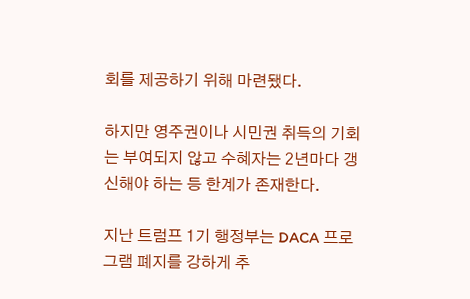회를 제공하기 위해 마련됐다.

하지만 영주권이나 시민권 취득의 기회는 부여되지 않고 수혜자는 2년마다 갱신해야 하는 등 한계가 존재한다.

지난 트럼프 1기 행정부는 DACA 프로그램 폐지를 강하게 추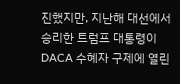진했지만, 지난해 대선에서 승리한 트럼프 대통령이 DACA 수혜자 구제에 열린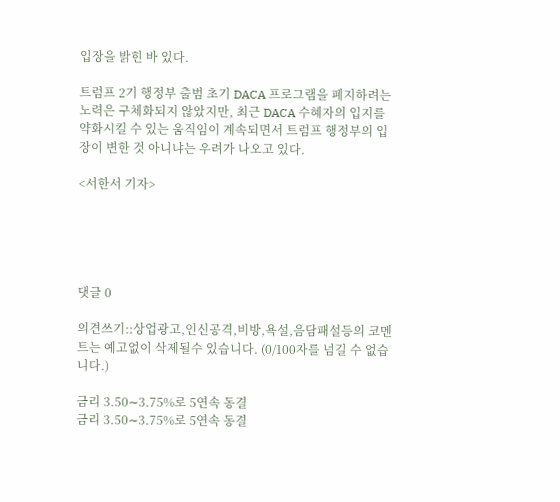입장을 밝힌 바 있다.

트럼프 2기 행정부 출범 초기 DACA 프로그램을 폐지하려는 노력은 구체화되지 않았지만, 최근 DACA 수혜자의 입지를 약화시킬 수 있는 움직임이 계속되면서 트럼프 행정부의 입장이 변한 것 아니냐는 우려가 나오고 있다.

<서한서 기자>





댓글 0

의견쓰기::상업광고,인신공격,비방,욕설,음담패설등의 코멘트는 예고없이 삭제될수 있습니다. (0/100자를 넘길 수 없습니다.)

금리 3.50∼3.75%로 5연속 동결
금리 3.50∼3.75%로 5연속 동결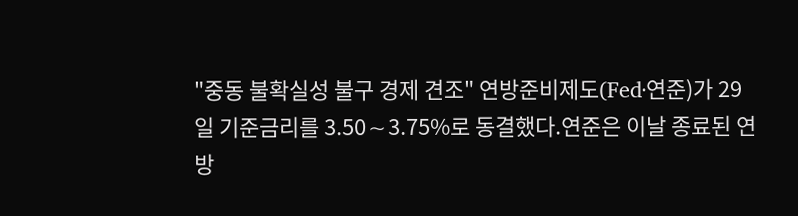"중동 불확실성 불구 경제 견조" 연방준비제도(Fed·연준)가 29일 기준금리를 3.50∼3.75%로 동결했다.연준은 이날 종료된 연방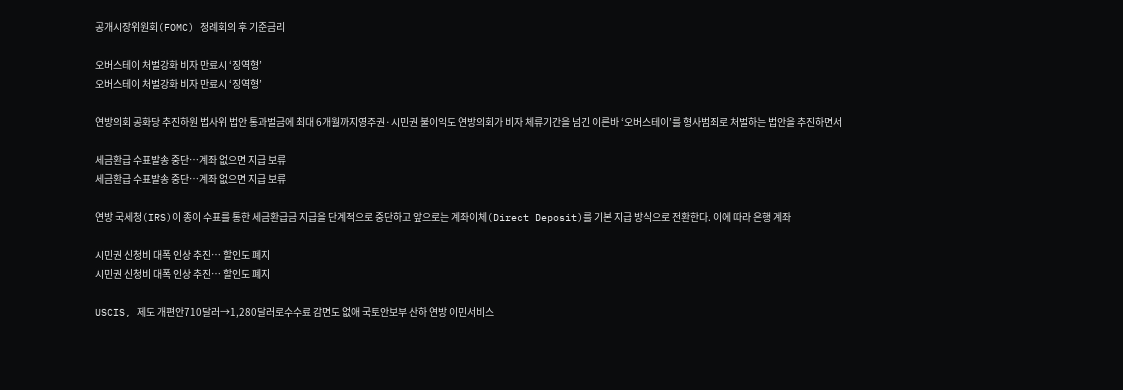공개시장위원회(FOMC) 정례회의 후 기준금리

오버스테이 처벌강화 비자 만료시 ‘징역형’
오버스테이 처벌강화 비자 만료시 ‘징역형’

연방의회 공화당 추진하원 법사위 법안 통과벌금에 최대 6개월까지영주권·시민권 불이익도 연방의회가 비자 체류기간을 넘긴 이른바 ‘오버스테이’를 형사범죄로 처벌하는 법안을 추진하면서

세금환급 수표발송 중단…계좌 없으면 지급 보류
세금환급 수표발송 중단…계좌 없으면 지급 보류

연방 국세청(IRS)이 종이 수표를 통한 세금환급금 지급을 단계적으로 중단하고 앞으로는 계좌이체(Direct Deposit)를 기본 지급 방식으로 전환한다. 이에 따라 은행 계좌

시민권 신청비 대폭 인상 추진… 할인도 폐지
시민권 신청비 대폭 인상 추진… 할인도 폐지

USCIS, 제도 개편안710달러→1,280달러로수수료 감면도 없애 국토안보부 산하 연방 이민서비스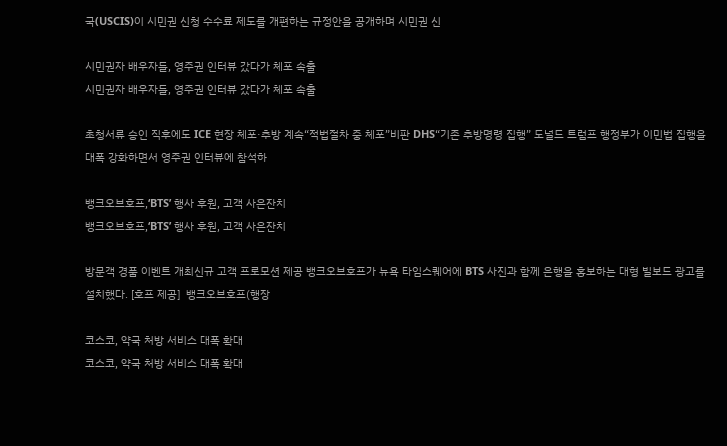국(USCIS)이 시민권 신청 수수료 제도를 개편하는 규정안을 공개하며 시민권 신

시민권자 배우자들, 영주권 인터뷰 갔다가 체포 속출
시민권자 배우자들, 영주권 인터뷰 갔다가 체포 속출

초청서류 승인 직후에도 ICE 현장 체포·추방 계속“적법절차 중 체포”비판 DHS“기존 추방명령 집행” 도널드 트럼프 행정부가 이민법 집행을 대폭 강화하면서 영주권 인터뷰에 참석하

뱅크오브호프,‘BTS’ 행사 후원, 고객 사은잔치
뱅크오브호프,‘BTS’ 행사 후원, 고객 사은잔치

방문객 경품 이벤트 개최신규 고객 프로모션 제공 뱅크오브호프가 뉴욕 타임스퀘어에 BTS 사진과 함께 은행을 홍보하는 대형 빌보드 광고를 설치했다. [호프 제공]  뱅크오브호프(행장

코스코, 약국 처방 서비스 대폭 확대
코스코, 약국 처방 서비스 대폭 확대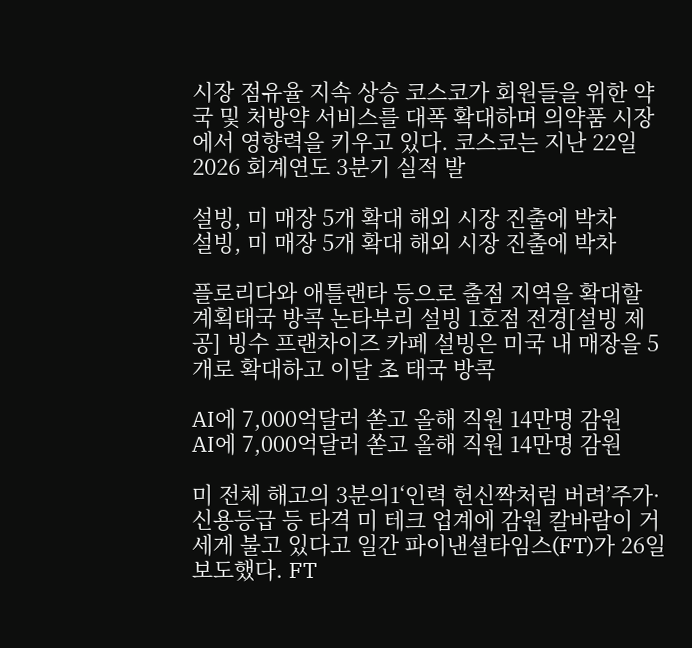시장 점유율 지속 상승 코스코가 회원들을 위한 약국 및 처방약 서비스를 대폭 확대하며 의약품 시장에서 영향력을 키우고 있다. 코스코는 지난 22일 2026 회계연도 3분기 실적 발

설빙, 미 매장 5개 확대 해외 시장 진출에 박차
설빙, 미 매장 5개 확대 해외 시장 진출에 박차

플로리다와 애틀랜타 등으로 출점 지역을 확대할 계획태국 방콕 논타부리 설빙 1호점 전경[설빙 제공] 빙수 프랜차이즈 카페 설빙은 미국 내 매장을 5개로 확대하고 이달 초 태국 방콕

AI에 7,000억달러 쏟고 올해 직원 14만명 감원
AI에 7,000억달러 쏟고 올해 직원 14만명 감원

미 전체 해고의 3분의1‘인력 헌신짝처럼 버려’주가·신용등급 등 타격 미 테크 업계에 감원 칼바람이 거세게 불고 있다고 일간 파이낸셜타임스(FT)가 26일 보도했다. FT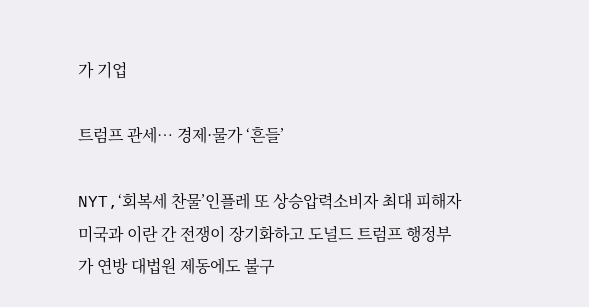가 기업

트럼프 관세… 경제·물가 ‘흔들’

NYT,‘회복세 찬물’인플레 또 상승압력소비자 최대 피해자 미국과 이란 간 전쟁이 장기화하고 도널드 트럼프 행정부가 연방 대법원 제동에도 불구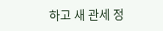하고 새 관세 정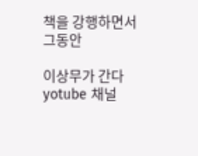책을 강행하면서 그동안

이상무가 간다 yotube 채널